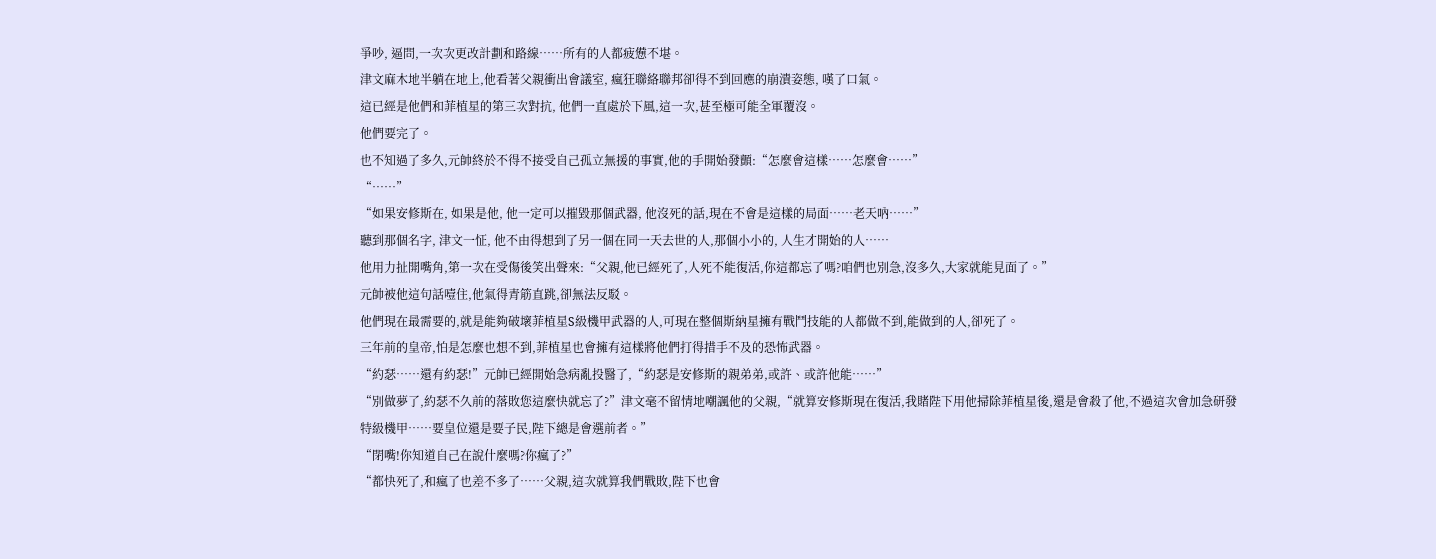爭吵, 逼問,一次次更改計劃和路線……所有的人都疲憊不堪。
津文麻木地半躺在地上,他看著父親衝出會議室, 瘋狂聯絡聯邦卻得不到回應的崩潰姿態, 嘆了口氣。
這已經是他們和菲植星的第三次對抗, 他們一直處於下風,這一次,甚至極可能全軍覆沒。
他們要完了。
也不知過了多久,元帥終於不得不接受自己孤立無援的事實,他的手開始發顫:“怎麼會這樣……怎麼會……”
“……”
“如果安修斯在, 如果是他, 他一定可以摧毀那個武器, 他沒死的話,現在不會是這樣的局面……老天吶……”
聽到那個名字, 津文一怔, 他不由得想到了另一個在同一天去世的人,那個小小的, 人生才開始的人……
他用力扯開嘴角,第一次在受傷後笑出聲來:“父親,他已經死了,人死不能復活,你這都忘了嗎?咱們也別急,沒多久,大家就能見面了。”
元帥被他這句話噎住,他氣得青筋直跳,卻無法反駁。
他們現在最需要的,就是能夠破壞菲植星S級機甲武器的人,可現在整個斯納星擁有戰鬥技能的人都做不到,能做到的人,卻死了。
三年前的皇帝,怕是怎麼也想不到,菲植星也會擁有這樣將他們打得措手不及的恐怖武器。
“約瑟……還有約瑟!”元帥已經開始急病亂投醫了,“約瑟是安修斯的親弟弟,或許、或許他能……”
“別做夢了,約瑟不久前的落敗您這麼快就忘了?”津文毫不留情地嘲諷他的父親,“就算安修斯現在復活,我賭陛下用他掃除菲植星後,還是會殺了他,不過這次會加急研發特級機甲……要皇位還是要子民,陛下總是會選前者。”
“閉嘴!你知道自己在說什麼嗎?你瘋了?”
“都快死了,和瘋了也差不多了……父親,這次就算我們戰敗,陛下也會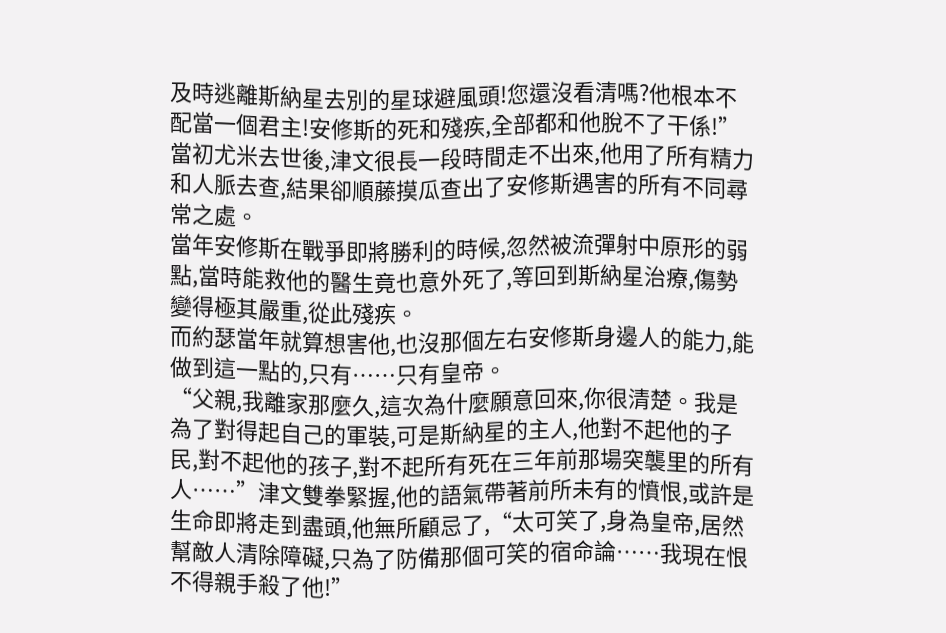及時逃離斯納星去別的星球避風頭!您還沒看清嗎?他根本不配當一個君主!安修斯的死和殘疾,全部都和他脫不了干係!”當初尤米去世後,津文很長一段時間走不出來,他用了所有精力和人脈去查,結果卻順藤摸瓜查出了安修斯遇害的所有不同尋常之處。
當年安修斯在戰爭即將勝利的時候,忽然被流彈射中原形的弱點,當時能救他的醫生竟也意外死了,等回到斯納星治療,傷勢變得極其嚴重,從此殘疾。
而約瑟當年就算想害他,也沒那個左右安修斯身邊人的能力,能做到這一點的,只有……只有皇帝。
“父親,我離家那麼久,這次為什麼願意回來,你很清楚。我是為了對得起自己的軍裝,可是斯納星的主人,他對不起他的子民,對不起他的孩子,對不起所有死在三年前那場突襲里的所有人……”津文雙拳緊握,他的語氣帶著前所未有的憤恨,或許是生命即將走到盡頭,他無所顧忌了,“太可笑了,身為皇帝,居然幫敵人清除障礙,只為了防備那個可笑的宿命論……我現在恨不得親手殺了他!”